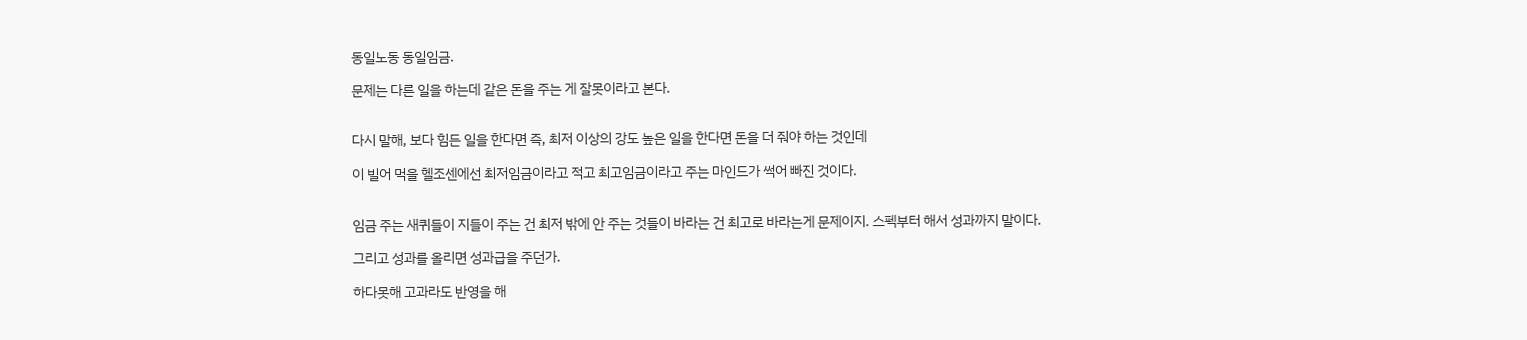동일노동 동일임금.

문제는 다른 일을 하는데 같은 돈을 주는 게 잘못이라고 본다.


다시 말해, 보다 힘든 일을 한다면 즉, 최저 이상의 강도 높은 일을 한다면 돈을 더 줘야 하는 것인데

이 빌어 먹을 헬조센에선 최저임금이라고 적고 최고임금이라고 주는 마인드가 썩어 빠진 것이다.


임금 주는 새퀴들이 지들이 주는 건 최저 밖에 안 주는 것들이 바라는 건 최고로 바라는게 문제이지. 스펙부터 해서 성과까지 말이다.

그리고 성과를 올리면 성과급을 주던가.

하다못해 고과라도 반영을 해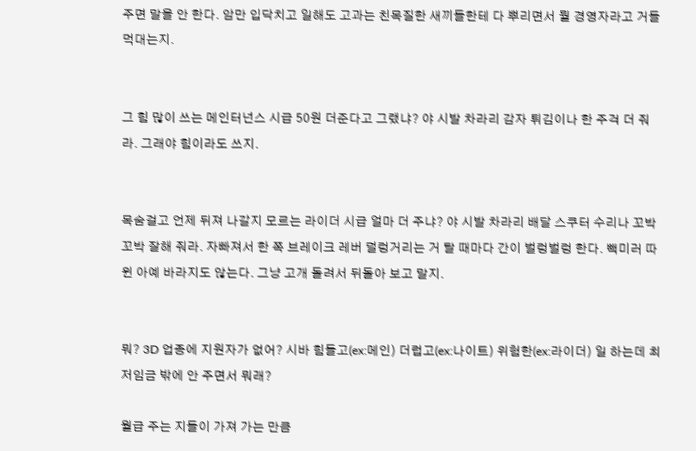주면 말을 안 한다. 암만 입닥치고 일해도 고과는 친목질한 새끼들한테 다 뿌리면서 뭘 경영자라고 거들먹대는지.


그 힘 많이 쓰는 메인터넌스 시급 50원 더준다고 그랬냐? 야 시발 차라리 감자 튀김이나 한 주걱 더 줘라. 그래야 힘이라도 쓰지.


목숨걸고 언제 뒤져 나갈지 모르는 라이더 시급 얼마 더 주냐? 야 시발 차라리 배달 스쿠터 수리나 꼬박꼬박 잘해 줘라. 자빠져서 한 쪽 브레이크 레버 덜렁거리는 거 탈 때마다 간이 벌렁벌렁 한다. 빽미러 따윈 아예 바라지도 않는다. 그냥 고개 돌려서 뒤돌아 보고 말지.


뭐? 3D 업종에 지원자가 없어? 시바 힘들고(ex:메인) 더럽고(ex:나이트) 위험한(ex:라이더) 일 하는데 최저임금 밖에 안 주면서 뭐래?

월급 주는 지들이 가져 가는 만큼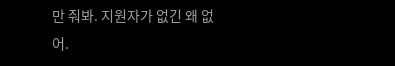만 줘봐. 지원자가 없긴 왜 없어.